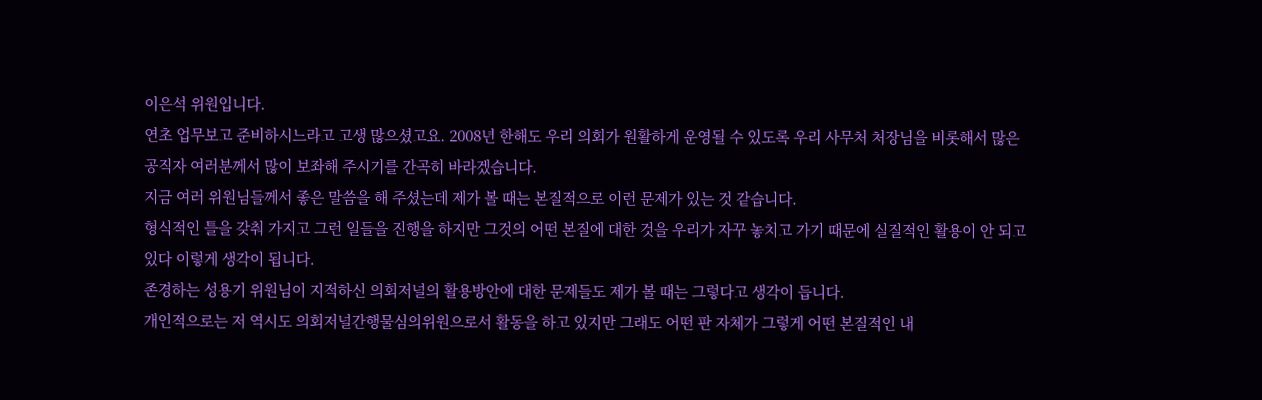이은석 위원입니다.
연초 업무보고 준비하시느라고 고생 많으셨고요. 2008년 한해도 우리 의회가 원활하게 운영될 수 있도록 우리 사무처 처장님을 비롯해서 많은 공직자 여러분께서 많이 보좌해 주시기를 간곡히 바라겠습니다.
지금 여러 위원님들께서 좋은 말씀을 해 주셨는데 제가 볼 때는 본질적으로 이런 문제가 있는 것 같습니다.
형식적인 틀을 갖춰 가지고 그런 일들을 진행을 하지만 그것의 어떤 본질에 대한 것을 우리가 자꾸 놓치고 가기 때문에 실질적인 활용이 안 되고 있다 이렇게 생각이 됩니다.
존경하는 성용기 위원님이 지적하신 의회저널의 활용방안에 대한 문제들도 제가 볼 때는 그렇다고 생각이 듭니다.
개인적으로는 저 역시도 의회저널간행물심의위원으로서 활동을 하고 있지만 그래도 어떤 판 자체가 그렇게 어떤 본질적인 내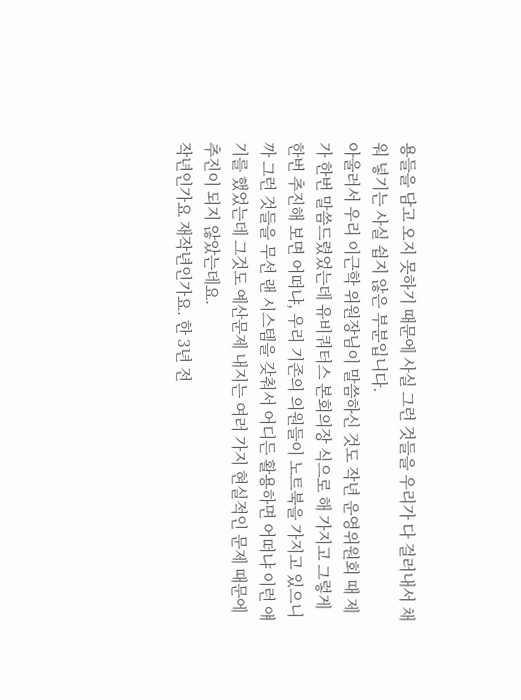용들을 담고 오지 못하기 때문에 사실 그런 것들을 우리가 다 걸러내서 채워 넣기는 사실 쉽지 않은 부분입니다.
아울러서 우리 이근학 위원장님이 말씀하신 것도 작년 운영위원회 때 제가 한번 말씀드렸었는데 유비쿼터스 본회의장 식으로 해 가지고 그렇게 한번 추진해 보면 어떠냐, 우리 기존의 의원들이 노트북을 가지고 있으니까 그런 것들을 무선 랜 시스템을 갖춰서 어디든 활용하면 어떠냐 이런 얘기를 했었는데 그것도 예산문제 내지는 여러 가지 현실적인 문제 때문에 추진이 되지 않았는데요.
작년인가요 재작년인가요. 한 3년 전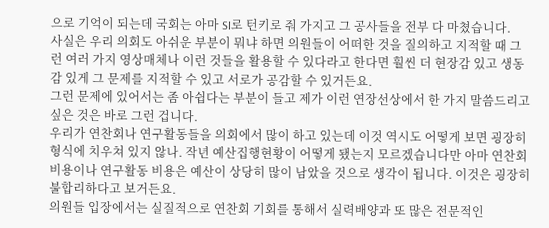으로 기억이 되는데 국회는 아마 SI로 턴키로 줘 가지고 그 공사들을 전부 다 마쳤습니다.
사실은 우리 의회도 아쉬운 부분이 뭐냐 하면 의원들이 어떠한 것을 질의하고 지적할 때 그런 여러 가지 영상매체나 이런 것들을 활용할 수 있다라고 한다면 훨씬 더 현장감 있고 생동감 있게 그 문제를 지적할 수 있고 서로가 공감할 수 있거든요.
그런 문제에 있어서는 좀 아쉽다는 부분이 들고 제가 이런 연장선상에서 한 가지 말씀드리고 싶은 것은 바로 그런 겁니다.
우리가 연찬회나 연구활동들을 의회에서 많이 하고 있는데 이것 역시도 어떻게 보면 굉장히 형식에 치우쳐 있지 않나. 작년 예산집행현황이 어떻게 됐는지 모르겠습니다만 아마 연찬회 비용이나 연구활동 비용은 예산이 상당히 많이 남았을 것으로 생각이 됩니다. 이것은 굉장히 불합리하다고 보거든요.
의원들 입장에서는 실질적으로 연찬회 기회를 통해서 실력배양과 또 많은 전문적인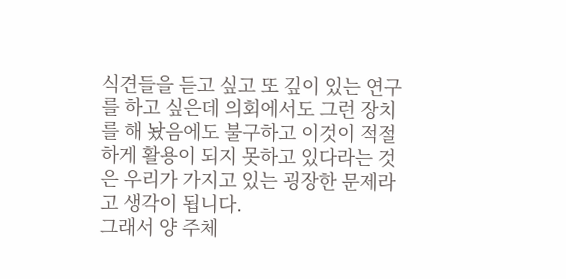식견들을 듣고 싶고 또 깊이 있는 연구를 하고 싶은데 의회에서도 그런 장치를 해 놨음에도 불구하고 이것이 적절하게 활용이 되지 못하고 있다라는 것은 우리가 가지고 있는 굉장한 문제라고 생각이 됩니다.
그래서 양 주체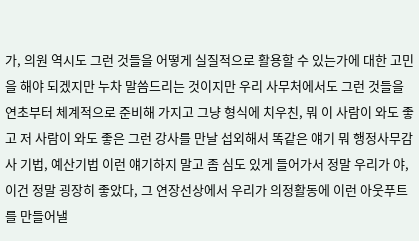가, 의원 역시도 그런 것들을 어떻게 실질적으로 활용할 수 있는가에 대한 고민을 해야 되겠지만 누차 말씀드리는 것이지만 우리 사무처에서도 그런 것들을 연초부터 체계적으로 준비해 가지고 그냥 형식에 치우친, 뭐 이 사람이 와도 좋고 저 사람이 와도 좋은 그런 강사를 만날 섭외해서 똑같은 얘기 뭐 행정사무감사 기법, 예산기법 이런 얘기하지 말고 좀 심도 있게 들어가서 정말 우리가 야, 이건 정말 굉장히 좋았다, 그 연장선상에서 우리가 의정활동에 이런 아웃푸트를 만들어낼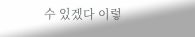수 있겠다 이렇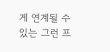게 연계될 수 있는 그런 프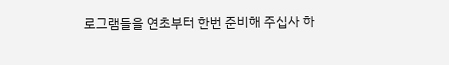로그램들을 연초부터 한번 준비해 주십사 하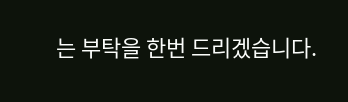는 부탁을 한번 드리겠습니다.